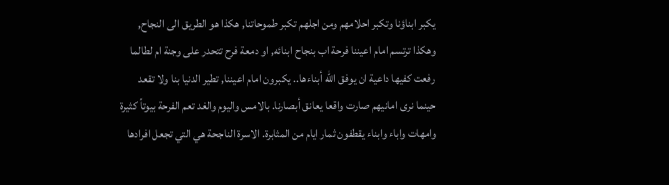يكبر ابناؤنا وتكبر احلامهم ومن اجلهم تكبر طموحاتنا, هكذا هو الطريق الى النجاح, وهكذا ترتسم امام اعيننا فرحة اب بنجاح ابنائه, او دمعة فرح تتحدر على وجنة ام لطالما رفعت كفيها داعية ان يوفق الله أبناءها.. يكبرون امام اعيننا, تطير الدنيا بنا ولا تقعد حينما نرى امانيهم صارت واقعا يعانق أبصارنا. بالامس واليوم والغد تعم الفرحة بيوتاً كثيرة وامهات واباء وابناء يقطفون ثمار ايام من المثابرة. الاسرة الناجحة هي التي تجعل افرادها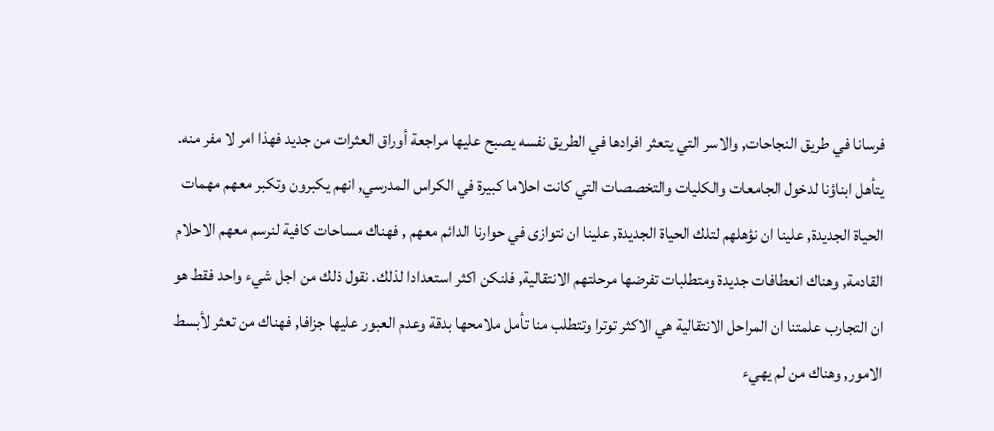فرسانا في طريق النجاحات, والاسر التي يتعثر افرادها في الطريق نفسه يصبح عليها مراجعة أوراق العثرات من جديد فهذا امر لا مفر منه. يتأهل ابناؤنا لدخول الجامعات والكليات والتخصصات التي كانت احلاما كبيرة في الكراس المدرسي, انهم يكبرون وتكبر معهم مهمات الحياة الجديدة, علينا ان نؤهلهم لتلك الحياة الجديدة, علينا ان نتوازى في حوارنا الدائم معهم , فهناك مساحات كافية لنرسم معهم الاحلام القادمة, وهناك انعطافات جديدة ومتطلبات تفرضها مرحلتهم الانتقالية, فلنكن اكثر استعدادا لذلك. نقول ذلك من اجل شيء واحد فقط هو ان التجارب علمتنا ان المراحل الانتقالية هي الاكثر توترا وتتطلب منا تأمل ملامحها بدقة وعدم العبور عليها جزافا, فهناك من تعثر لأبسط الامور, وهناك من لم يهيء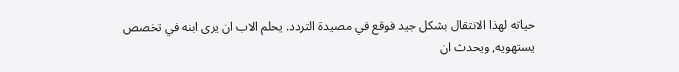حياته لهذا الانتقال بشكل جيد فوقع في مصيدة التردد. يحلم الاب ان يرى ابنه في تخصص يستهويه, ويحدث ان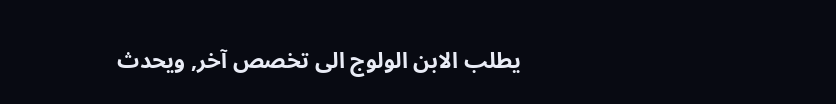يطلب الابن الولوج الى تخصص آخر, ويحدث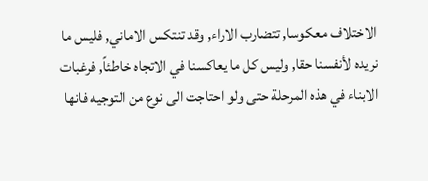الاختلاف معكوسا, تتضارب الاراء, وقد تنتكس الاماني, فليس ما نريده لأنفسنا حقا, وليس كل ما يعاكسنا في الاتجاه خاطئاً, فرغبات الابناء في هذه المرحلة حتى ولو احتاجت الى نوع من التوجيه فانها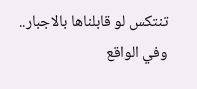تنتكس لو قابلناها بالاجبار.. وفي الواقع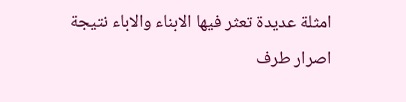امثلة عديدة تعثر فيها الابناء والاباء نتيجة اصرار طرف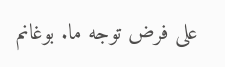على فرض توجه ما. بوغانم